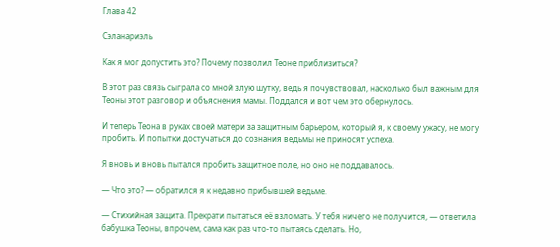Глава 42

Сэланариэль

Как я мог допустить это? Почему позволил Теоне приблизиться?

В этот раз связь сыграла со мной злую шутку, ведь я почувствовал, насколько был важным для Теоны этот разговор и объяснения мамы. Поддался и вот чем это обернулось.

И теперь Теона в руках своей матери за защитным барьером, который я, к своему ужасу, не могу пробить. И попытки достучаться до сознания ведьмы не приносят успеха.

Я вновь и вновь пытался пробить защитное поле, но оно не поддавалось.

— Что это? — обратился я к недавно прибывшей ведьме.

— Стихийная защита. Прекрати пытаться её взломать. У тебя ничего не получится, — ответила бабушка Теоны, впрочем, сама как раз что-то пытаясь сделать. Но,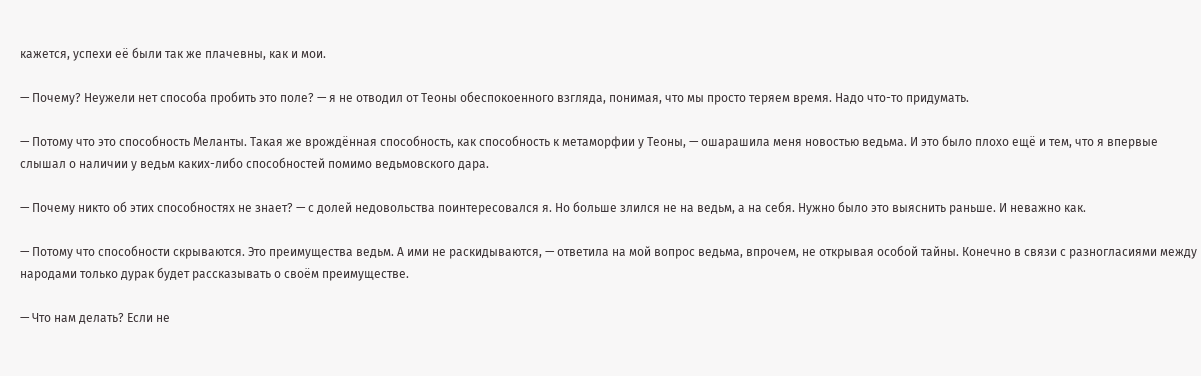кажется, успехи её были так же плачевны, как и мои.

— Почему? Неужели нет способа пробить это поле? — я не отводил от Теоны обеспокоенного взгляда, понимая, что мы просто теряем время. Надо что-то придумать.

— Потому что это способность Меланты. Такая же врождённая способность, как способность к метаморфии у Теоны, — ошарашила меня новостью ведьма. И это было плохо ещё и тем, что я впервые слышал о наличии у ведьм каких-либо способностей помимо ведьмовского дара.

— Почему никто об этих способностях не знает? — с долей недовольства поинтересовался я. Но больше злился не на ведьм, а на себя. Нужно было это выяснить раньше. И неважно как.

— Потому что способности скрываются. Это преимущества ведьм. А ими не раскидываются, — ответила на мой вопрос ведьма, впрочем, не открывая особой тайны. Конечно в связи с разногласиями между народами только дурак будет рассказывать о своём преимуществе.

— Что нам делать? Если не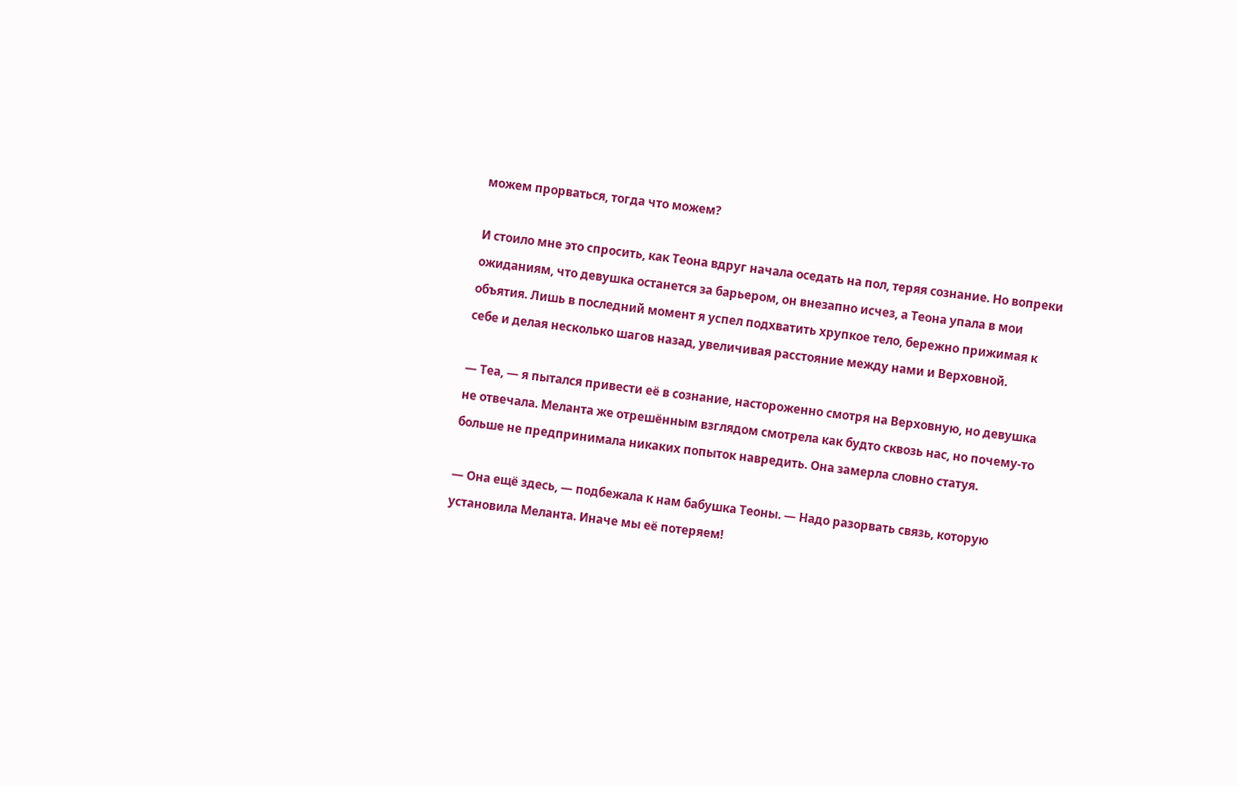можем прорваться, тогда что можем?

И стоило мне это спросить, как Теона вдруг начала оседать на пол, теряя сознание. Но вопреки ожиданиям, что девушка останется за барьером, он внезапно исчез, а Теона упала в мои объятия. Лишь в последний момент я успел подхватить хрупкое тело, бережно прижимая к себе и делая несколько шагов назад, увеличивая расстояние между нами и Верховной.

— Теа, — я пытался привести её в сознание, настороженно смотря на Верховную, но девушка не отвечала. Меланта же отрешённым взглядом смотрела как будто сквозь нас, но почему-то больше не предпринимала никаких попыток навредить. Она замерла словно статуя.

— Она ещё здесь, — подбежала к нам бабушка Теоны. — Надо разорвать связь, которую установила Меланта. Иначе мы её потеряем!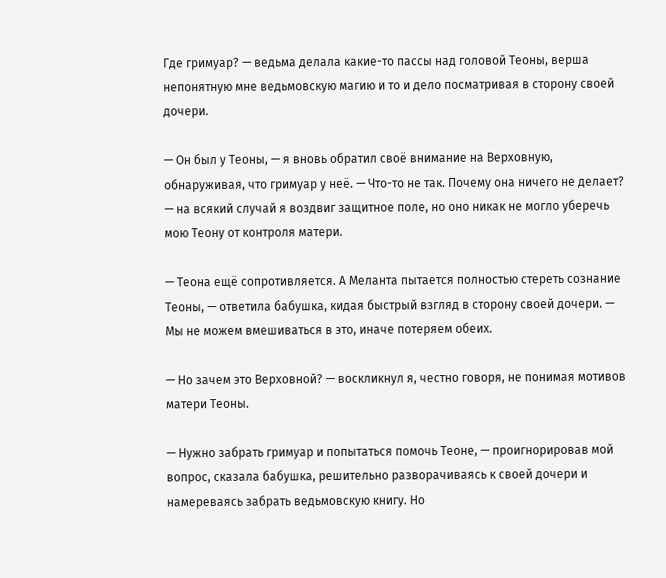Где гримуар? — ведьма делала какие-то пассы над головой Теоны, верша непонятную мне ведьмовскую магию и то и дело посматривая в сторону своей дочери.

— Он был у Теоны, — я вновь обратил своё внимание на Верховную, обнаруживая, что гримуар у неё. — Что-то не так. Почему она ничего не делает? — на всякий случай я воздвиг защитное поле, но оно никак не могло уберечь мою Теону от контроля матери.

— Теона ещё сопротивляется. А Меланта пытается полностью стереть сознание Теоны, — ответила бабушка, кидая быстрый взгляд в сторону своей дочери. — Мы не можем вмешиваться в это, иначе потеряем обеих.

— Но зачем это Верховной? — воскликнул я, честно говоря, не понимая мотивов матери Теоны.

— Нужно забрать гримуар и попытаться помочь Теоне, — проигнорировав мой вопрос, сказала бабушка, решительно разворачиваясь к своей дочери и намереваясь забрать ведьмовскую книгу. Но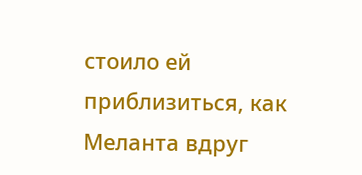стоило ей приблизиться, как Меланта вдруг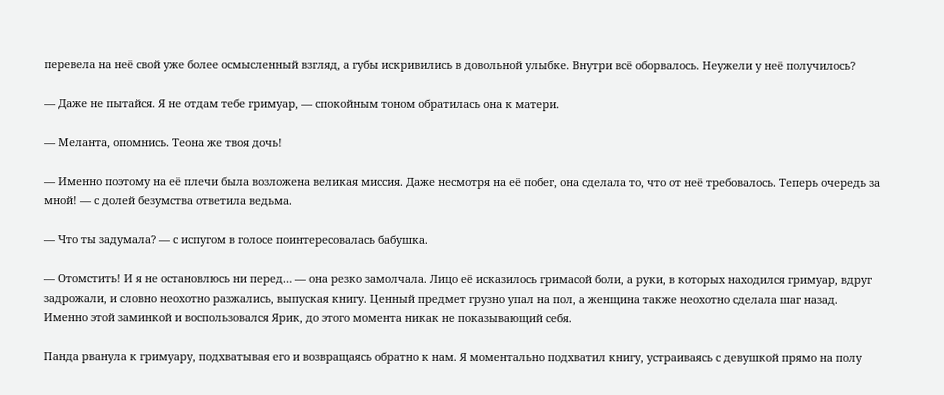перевела на неё свой уже более осмысленный взгляд, а губы искривились в довольной улыбке. Внутри всё оборвалось. Неужели у неё получилось?

— Даже не пытайся. Я не отдам тебе гримуар, — спокойным тоном обратилась она к матери.

— Меланта, опомнись. Теона же твоя дочь!

— Именно поэтому на её плечи была возложена великая миссия. Даже несмотря на её побег, она сделала то, что от неё требовалось. Теперь очередь за мной! — с долей безумства ответила ведьма.

— Что ты задумала? — с испугом в голосе поинтересовалась бабушка.

— Отомстить! И я не остановлюсь ни перед… — она резко замолчала. Лицо её исказилось гримасой боли, а руки, в которых находился гримуар, вдруг задрожали, и словно неохотно разжались, выпуская книгу. Ценный предмет грузно упал на пол, а женщина также неохотно сделала шаг назад. Именно этой заминкой и воспользовался Ярик, до этого момента никак не показывающий себя.

Панда рванула к гримуару, подхватывая его и возвращаясь обратно к нам. Я моментально подхватил книгу, устраиваясь с девушкой прямо на полу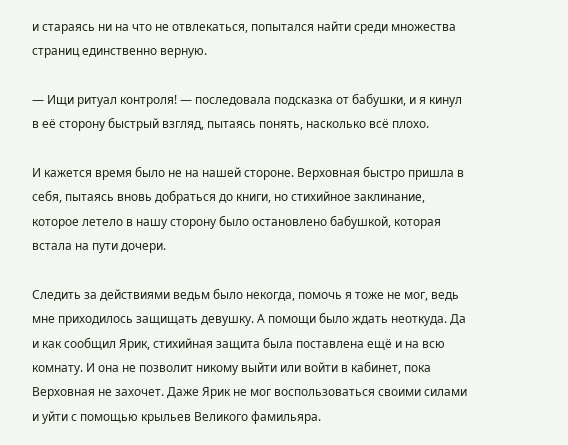и стараясь ни на что не отвлекаться, попытался найти среди множества страниц единственно верную.

— Ищи ритуал контроля! — последовала подсказка от бабушки, и я кинул в её сторону быстрый взгляд, пытаясь понять, насколько всё плохо.

И кажется время было не на нашей стороне. Верховная быстро пришла в себя, пытаясь вновь добраться до книги, но стихийное заклинание, которое летело в нашу сторону было остановлено бабушкой, которая встала на пути дочери.

Следить за действиями ведьм было некогда, помочь я тоже не мог, ведь мне приходилось защищать девушку. А помощи было ждать неоткуда. Да и как сообщил Ярик, стихийная защита была поставлена ещё и на всю комнату. И она не позволит никому выйти или войти в кабинет, пока Верховная не захочет. Даже Ярик не мог воспользоваться своими силами и уйти с помощью крыльев Великого фамильяра.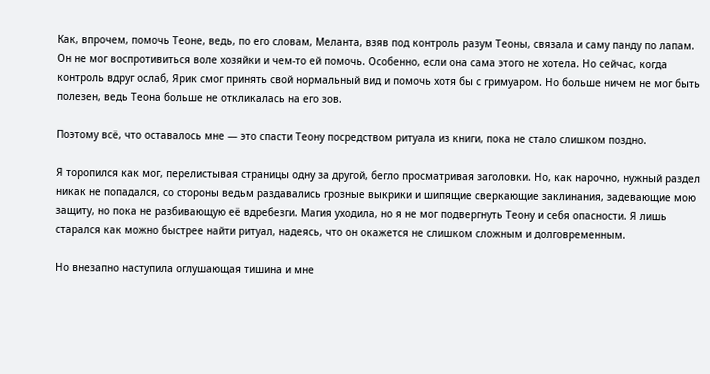Как, впрочем, помочь Теоне, ведь, по его словам, Меланта, взяв под контроль разум Теоны, связала и саму панду по лапам. Он не мог воспротивиться воле хозяйки и чем-то ей помочь. Особенно, если она сама этого не хотела. Но сейчас, когда контроль вдруг ослаб, Ярик смог принять свой нормальный вид и помочь хотя бы с гримуаром. Но больше ничем не мог быть полезен, ведь Теона больше не откликалась на его зов.

Поэтому всё, что оставалось мне — это спасти Теону посредством ритуала из книги, пока не стало слишком поздно.

Я торопился как мог, перелистывая страницы одну за другой, бегло просматривая заголовки. Но, как нарочно, нужный раздел никак не попадался, со стороны ведьм раздавались грозные выкрики и шипящие сверкающие заклинания, задевающие мою защиту, но пока не разбивающую её вдребезги. Магия уходила, но я не мог подвергнуть Теону и себя опасности. Я лишь старался как можно быстрее найти ритуал, надеясь, что он окажется не слишком сложным и долговременным.

Но внезапно наступила оглушающая тишина и мне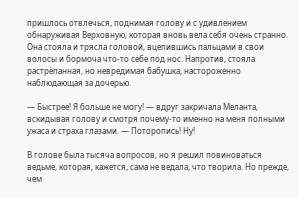пришлось отвлечься, поднимая голову и с удивлением обнаруживая Верховную, которая вновь вела себя очень странно. Она стояла и трясла головой, вцепившись пальцами в свои волосы и бормоча что-то себе под нос. Напротив, стояла растрёпанная, но невредимая бабушка, настороженно наблюдающая за дочерью.

— Быстрее! Я больше не могу! — вдруг закричала Меланта, вскидывая голову и смотря почему-то именно на меня полными ужаса и страха глазами. — Поторопись! Ну!

В голове была тысяча вопросов, но я решил повиноваться ведьме, которая, кажется, сама не ведала, что творила. Но прежде, чем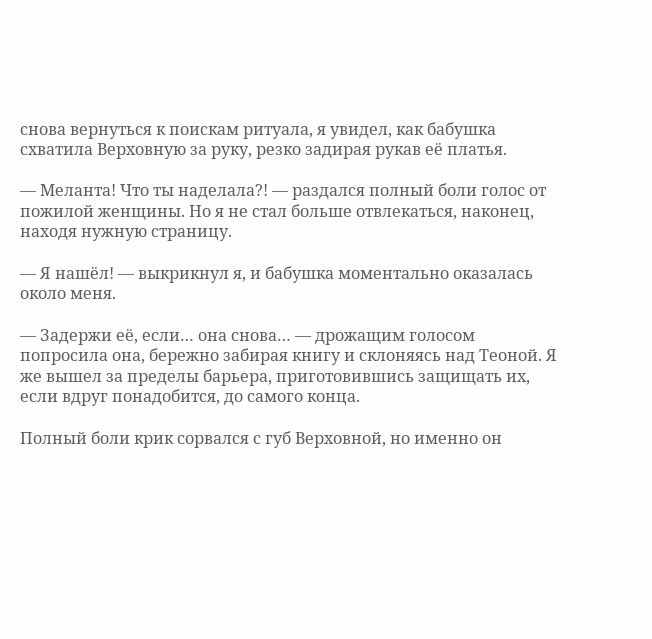снова вернуться к поискам ритуала, я увидел, как бабушка схватила Верховную за руку, резко задирая рукав её платья.

— Меланта! Что ты наделала?! — раздался полный боли голос от пожилой женщины. Но я не стал больше отвлекаться, наконец, находя нужную страницу.

— Я нашёл! — выкрикнул я, и бабушка моментально оказалась около меня.

— Задержи её, если… она снова… — дрожащим голосом попросила она, бережно забирая книгу и склоняясь над Теоной. Я же вышел за пределы барьера, приготовившись защищать их, если вдруг понадобится, до самого конца.

Полный боли крик сорвался с губ Верховной, но именно он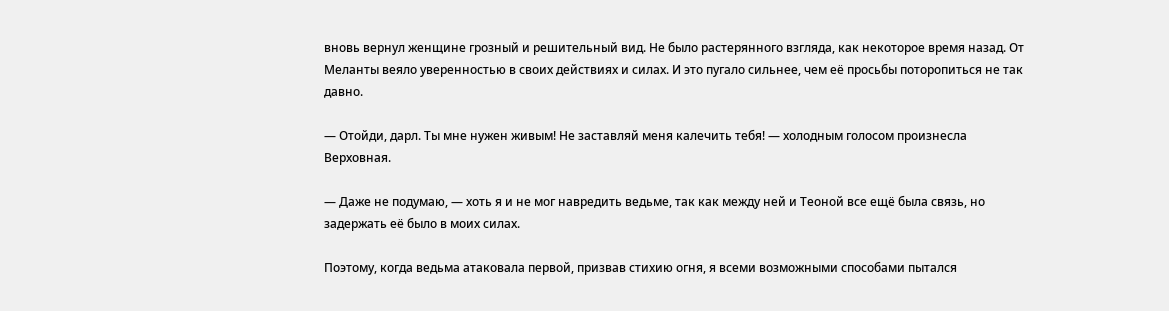вновь вернул женщине грозный и решительный вид. Не было растерянного взгляда, как некоторое время назад. От Меланты веяло уверенностью в своих действиях и силах. И это пугало сильнее, чем её просьбы поторопиться не так давно.

— Отойди, дарл. Ты мне нужен живым! Не заставляй меня калечить тебя! — холодным голосом произнесла Верховная.

— Даже не подумаю, — хоть я и не мог навредить ведьме, так как между ней и Теоной все ещё была связь, но задержать её было в моих силах.

Поэтому, когда ведьма атаковала первой, призвав стихию огня, я всеми возможными способами пытался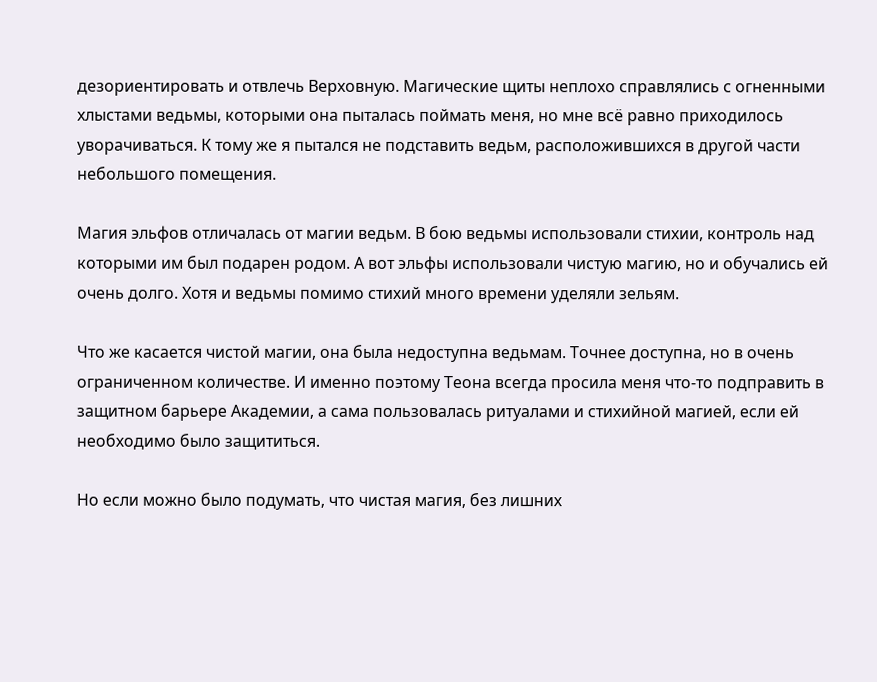дезориентировать и отвлечь Верховную. Магические щиты неплохо справлялись с огненными хлыстами ведьмы, которыми она пыталась поймать меня, но мне всё равно приходилось уворачиваться. К тому же я пытался не подставить ведьм, расположившихся в другой части небольшого помещения.

Магия эльфов отличалась от магии ведьм. В бою ведьмы использовали стихии, контроль над которыми им был подарен родом. А вот эльфы использовали чистую магию, но и обучались ей очень долго. Хотя и ведьмы помимо стихий много времени уделяли зельям.

Что же касается чистой магии, она была недоступна ведьмам. Точнее доступна, но в очень ограниченном количестве. И именно поэтому Теона всегда просила меня что-то подправить в защитном барьере Академии, а сама пользовалась ритуалами и стихийной магией, если ей необходимо было защититься.

Но если можно было подумать, что чистая магия, без лишних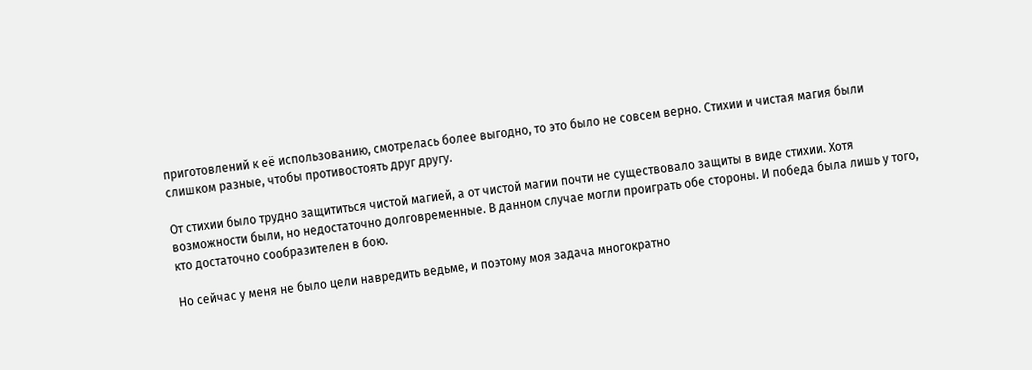приготовлений к её использованию, смотрелась более выгодно, то это было не совсем верно. Стихии и чистая магия были слишком разные, чтобы противостоять друг другу.

От стихии было трудно защититься чистой магией, а от чистой магии почти не существовало защиты в виде стихии. Хотя возможности были, но недостаточно долговременные. В данном случае могли проиграть обе стороны. И победа была лишь у того, кто достаточно сообразителен в бою.

Но сейчас у меня не было цели навредить ведьме, и поэтому моя задача многократно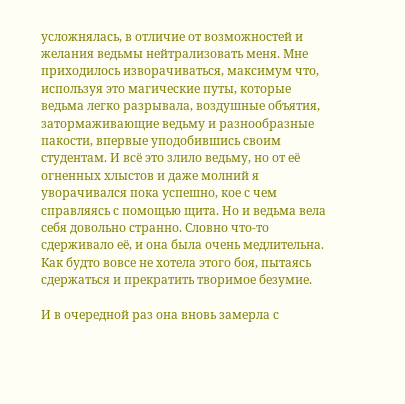усложнялась, в отличие от возможностей и желания ведьмы нейтрализовать меня. Мне приходилось изворачиваться, максимум что, используя это магические путы, которые ведьма легко разрывала, воздушные объятия, затормаживающие ведьму и разнообразные пакости, впервые уподобившись своим студентам. И всё это злило ведьму, но от её огненных хлыстов и даже молний я уворачивался пока успешно, кое с чем справляясь с помощью щита. Но и ведьма вела себя довольно странно. Словно что-то сдерживало её, и она была очень медлительна. Как будто вовсе не хотела этого боя, пытаясь сдержаться и прекратить творимое безумие.

И в очередной раз она вновь замерла с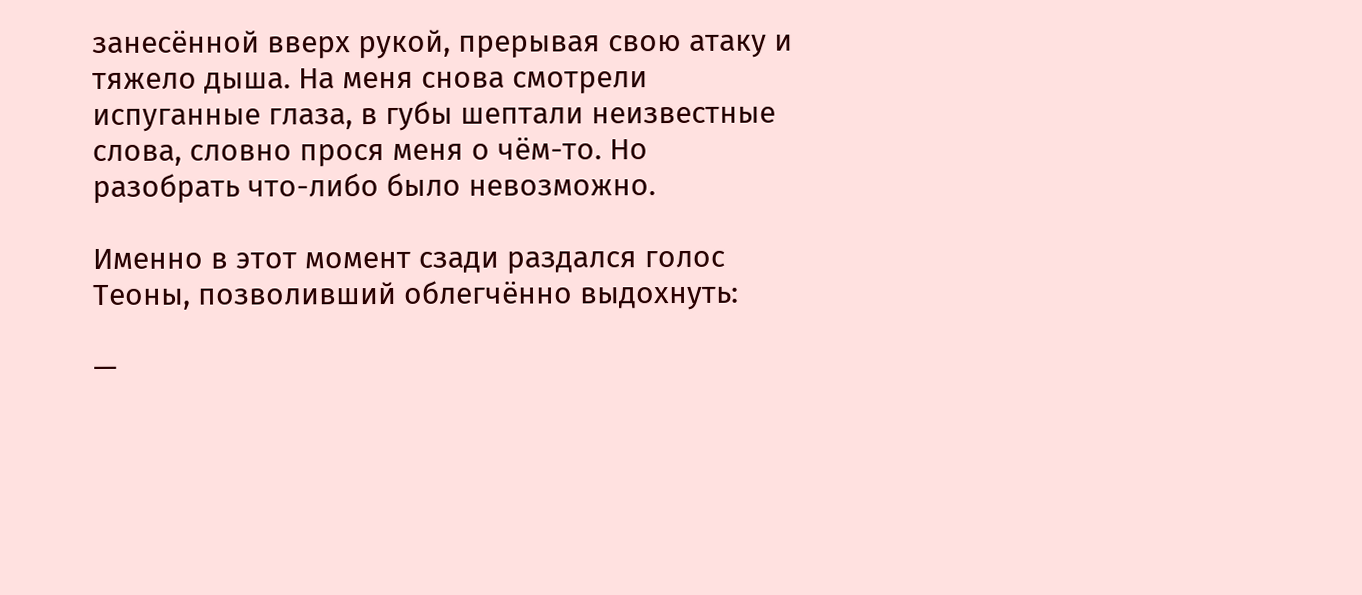занесённой вверх рукой, прерывая свою атаку и тяжело дыша. На меня снова смотрели испуганные глаза, в губы шептали неизвестные слова, словно прося меня о чём-то. Но разобрать что-либо было невозможно.

Именно в этот момент сзади раздался голос Теоны, позволивший облегчённо выдохнуть:

—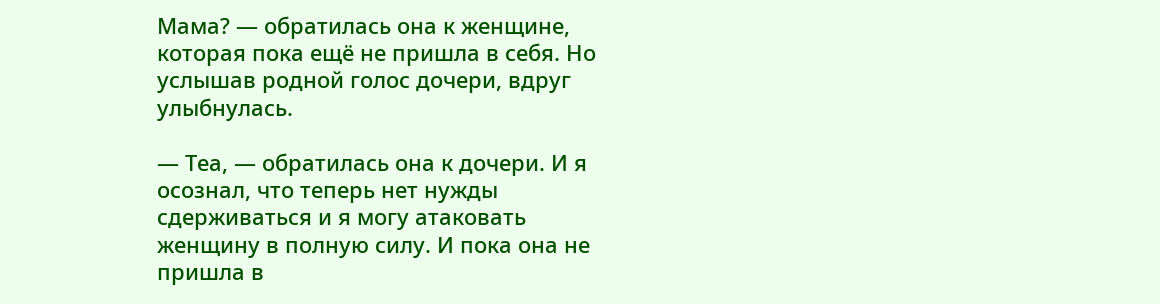Мама? — обратилась она к женщине, которая пока ещё не пришла в себя. Но услышав родной голос дочери, вдруг улыбнулась.

— Теа, — обратилась она к дочери. И я осознал, что теперь нет нужды сдерживаться и я могу атаковать женщину в полную силу. И пока она не пришла в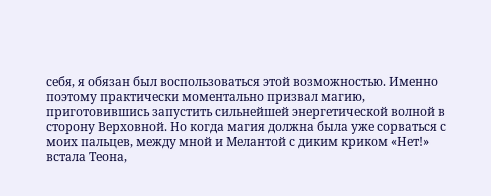себя, я обязан был воспользоваться этой возможностью. Именно поэтому практически моментально призвал магию, приготовившись запустить сильнейшей энергетической волной в сторону Верховной. Но когда магия должна была уже сорваться с моих пальцев, между мной и Мелантой с диким криком «Нет!» встала Теона,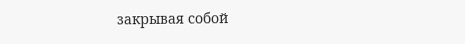закрывая собой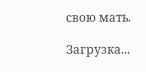свою мать.

Загрузка...